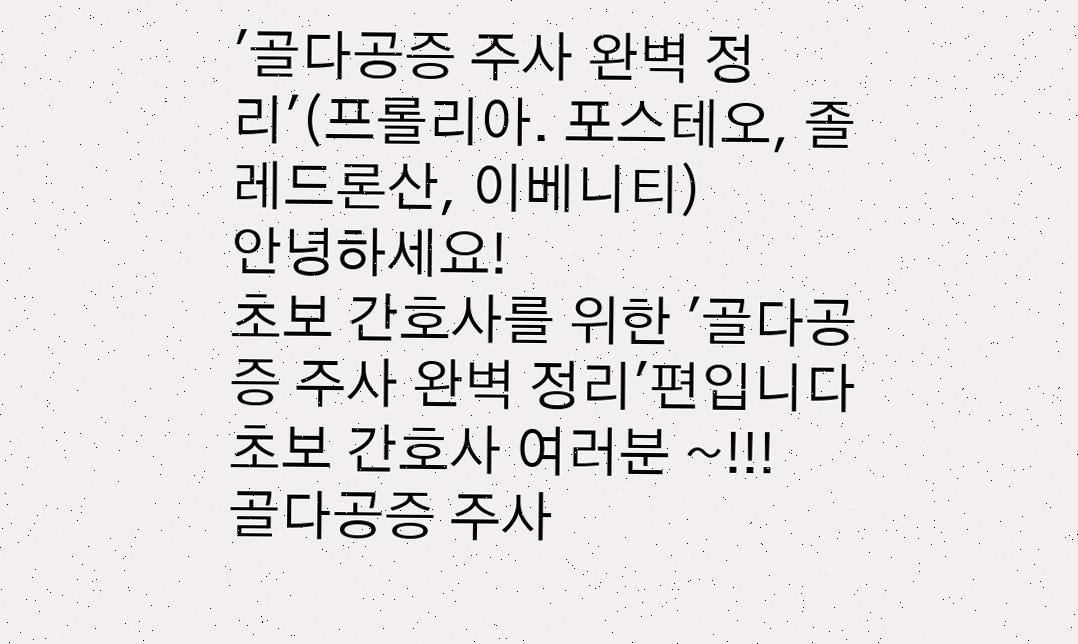'골다공증 주사 완벽 정리'(프롤리아. 포스테오, 졸레드론산, 이베니티)
안녕하세요!
초보 간호사를 위한 '골다공증 주사 완벽 정리'편입니다
초보 간호사 여러분 ~!!!
골다공증 주사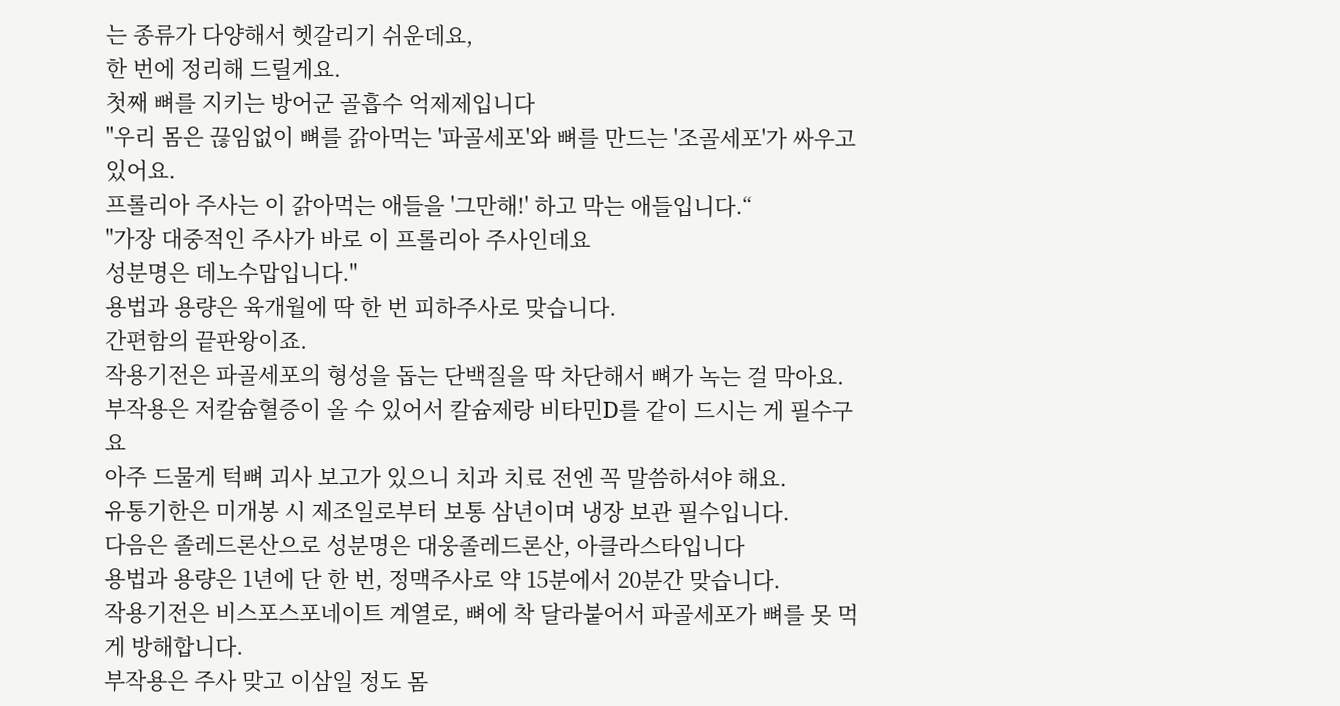는 종류가 다양해서 헷갈리기 쉬운데요,
한 번에 정리해 드릴게요.
첫째 뼈를 지키는 방어군 골흡수 억제제입니다
"우리 몸은 끊임없이 뼈를 갉아먹는 '파골세포'와 뼈를 만드는 '조골세포'가 싸우고 있어요.
프롤리아 주사는 이 갉아먹는 애들을 '그만해!' 하고 막는 애들입니다.“
"가장 대중적인 주사가 바로 이 프롤리아 주사인데요
성분명은 데노수맙입니다."
용법과 용량은 육개월에 딱 한 번 피하주사로 맞습니다.
간편함의 끝판왕이죠.
작용기전은 파골세포의 형성을 돕는 단백질을 딱 차단해서 뼈가 녹는 걸 막아요.
부작용은 저칼슘혈증이 올 수 있어서 칼슘제랑 비타민D를 같이 드시는 게 필수구요
아주 드물게 턱뼈 괴사 보고가 있으니 치과 치료 전엔 꼭 말씀하셔야 해요.
유통기한은 미개봉 시 제조일로부터 보통 삼년이며 냉장 보관 필수입니다.
다음은 졸레드론산으로 성분명은 대웅졸레드론산, 아클라스타입니다
용법과 용량은 1년에 단 한 번, 정맥주사로 약 15분에서 20분간 맞습니다.
작용기전은 비스포스포네이트 계열로, 뼈에 착 달라붙어서 파골세포가 뼈를 못 먹게 방해합니다.
부작용은 주사 맞고 이삼일 정도 몸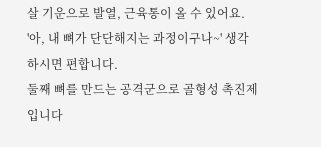살 기운으로 발열, 근육통이 올 수 있어요.
'아, 내 뼈가 단단해지는 과정이구나~' 생각하시면 편합니다.
둘째 뼈를 만드는 공격군으로 골형성 촉진제입니다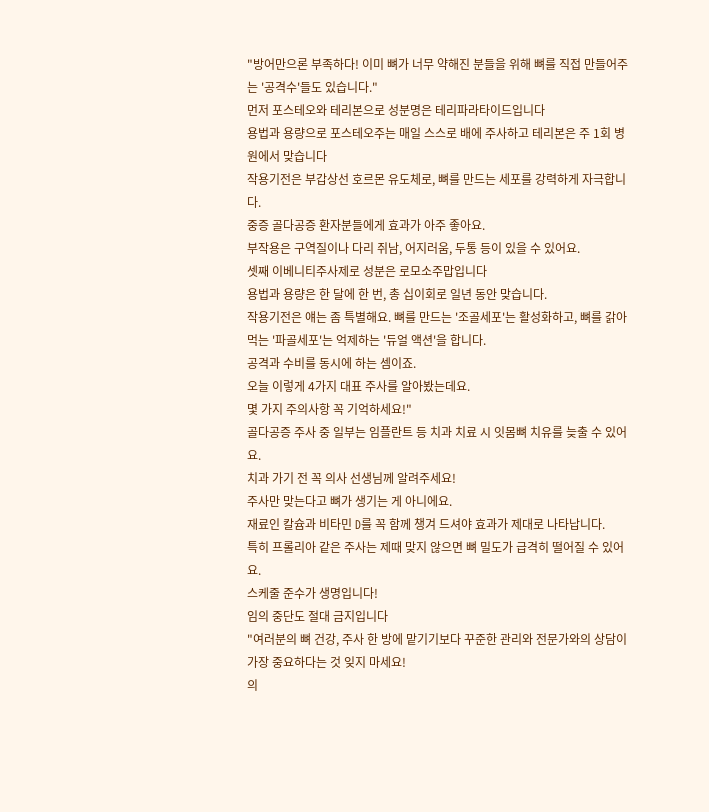"방어만으론 부족하다! 이미 뼈가 너무 약해진 분들을 위해 뼈를 직접 만들어주는 '공격수'들도 있습니다."
먼저 포스테오와 테리본으로 성분명은 테리파라타이드입니다
용법과 용량으로 포스테오주는 매일 스스로 배에 주사하고 테리본은 주 1회 병원에서 맞습니다
작용기전은 부갑상선 호르몬 유도체로, 뼈를 만드는 세포를 강력하게 자극합니다.
중증 골다공증 환자분들에게 효과가 아주 좋아요.
부작용은 구역질이나 다리 쥐남, 어지러움, 두통 등이 있을 수 있어요.
셋째 이베니티주사제로 성분은 로모소주맙입니다
용법과 용량은 한 달에 한 번, 총 십이회로 일년 동안 맞습니다.
작용기전은 얘는 좀 특별해요. 뼈를 만드는 '조골세포'는 활성화하고, 뼈를 갉아먹는 '파골세포'는 억제하는 '듀얼 액션'을 합니다.
공격과 수비를 동시에 하는 셈이죠.
오늘 이렇게 4가지 대표 주사를 알아봤는데요.
몇 가지 주의사항 꼭 기억하세요!"
골다공증 주사 중 일부는 임플란트 등 치과 치료 시 잇몸뼈 치유를 늦출 수 있어요.
치과 가기 전 꼭 의사 선생님께 알려주세요!
주사만 맞는다고 뼈가 생기는 게 아니에요.
재료인 칼슘과 비타민 D를 꼭 함께 챙겨 드셔야 효과가 제대로 나타납니다.
특히 프롤리아 같은 주사는 제때 맞지 않으면 뼈 밀도가 급격히 떨어질 수 있어요.
스케줄 준수가 생명입니다!
임의 중단도 절대 금지입니다
"여러분의 뼈 건강, 주사 한 방에 맡기기보다 꾸준한 관리와 전문가와의 상담이 가장 중요하다는 것 잊지 마세요!
의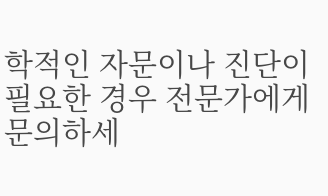학적인 자문이나 진단이 필요한 경우 전문가에게 문의하세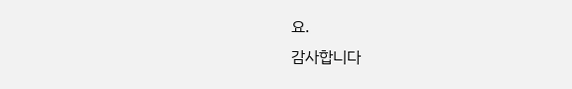요.
감사합니다